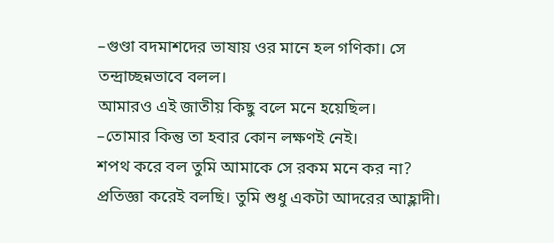–গুণ্ডা বদমাশদের ভাষায় ওর মানে হল গণিকা। সে তন্দ্রাচ্ছন্নভাবে বলল।
আমারও এই জাতীয় কিছু বলে মনে হয়েছিল।
–তোমার কিন্তু তা হবার কোন লক্ষণই নেই।
শপথ করে বল তুমি আমাকে সে রকম মনে কর না?
প্রতিজ্ঞা করেই বলছি। তুমি শুধু একটা আদরের আহ্লাদী।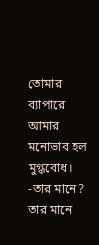তোমার ব্যাপারে আমার মনোভাব হল মুগ্ধবোধ।
-তার মানে?
তার মানে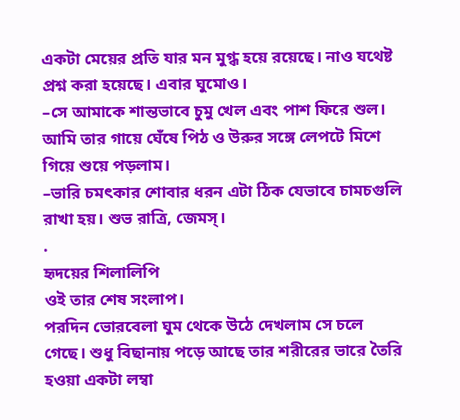একটা মেয়ের প্রতি যার মন মুগ্ধ হয়ে রয়েছে। নাও যথেষ্ট প্রশ্ন করা হয়েছে। এবার ঘুমোও।
–সে আমাকে শান্তভাবে চুমু খেল এবং পাশ ফিরে শুল। আমি তার গায়ে ঘেঁষে পিঠ ও উরুর সঙ্গে লেপটে মিশে গিয়ে শুয়ে পড়লাম।
–ভারি চমৎকার শোবার ধরন এটা ঠিক যেভাবে চামচগুলি রাখা হয়। শুভ রাত্রি, জেমস্।
.
হৃদয়ের শিলালিপি
ওই তার শেষ সংলাপ।
পরদিন ভোরবেলা ঘুম থেকে উঠে দেখলাম সে চলে গেছে। শুধু বিছানায় পড়ে আছে তার শরীরের ভারে তৈরি হওয়া একটা লম্বা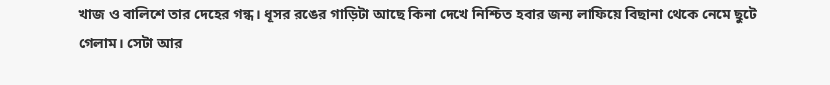খাজ ও বালিশে তার দেহের গন্ধ। ধূসর রঙের গাড়িটা আছে কিনা দেখে নিশ্চিত হবার জন্য লাফিয়ে বিছানা থেকে নেমে ছুটে গেলাম। সেটা আর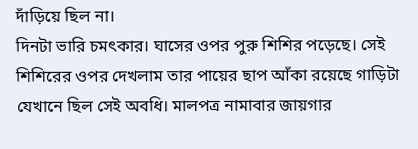দাঁড়িয়ে ছিল না।
দিনটা ভারি চমৎকার। ঘাসের ওপর পুরু শিশির পড়েছে। সেই শিশিরের ওপর দেখলাম তার পায়ের ছাপ আঁকা রয়েছে গাড়িটা যেখানে ছিল সেই অবধি। মালপত্র নামাবার জায়গার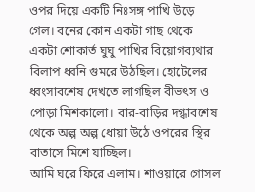ওপর দিয়ে একটি নিঃসঙ্গ পাখি উড়ে গেল। বনের কোন একটা গাছ থেকে একটা শোকার্ত ঘুঘু পাখির বিয়োগব্যথার বিলাপ ধ্বনি গুমরে উঠছিল। হোটেলের ধ্বংসাবশেষ দেখতে লাগছিল বীভৎস ও পোড়া মিশকালো। বার-বাড়ির দগ্ধাবশেষ থেকে অল্প অল্প ধোয়া উঠে ওপরের স্থির বাতাসে মিশে যাচ্ছিল।
আমি ঘরে ফিরে এলাম। শাওয়ারে গোসল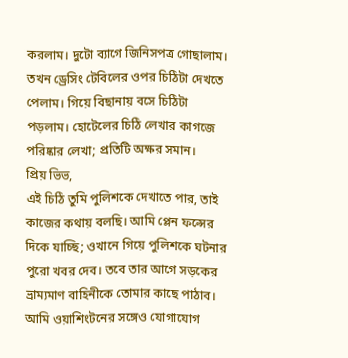করলাম। দুটো ব্যাগে জিনিসপত্র গোছালাম। তখন ড্রেসিং টেবিলের ওপর চিঠিটা দেখতে পেলাম। গিয়ে বিছানায় বসে চিঠিটা পড়লাম। হোটেলের চিঠি লেখার কাগজে পরিষ্কার লেখা; প্রতিটি অক্ষর সমান।
প্রিয় ভিভ,
এই চিঠি তুমি পুলিশকে দেখাতে পার, তাই কাজের কথায় বলছি। আমি প্লেন ফল্সের দিকে যাচ্ছি; ওখানে গিয়ে পুলিশকে ঘটনার পুরো খবর দেব। তবে তার আগে সড়কের ভ্রাম্যমাণ বাহিনীকে তোমার কাছে পাঠাব। আমি ওয়াশিংটনের সঙ্গেও যোগাযোগ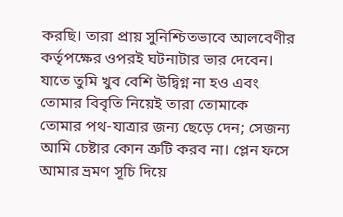করছি। তারা প্রায় সুনিশ্চিতভাবে আলবেণীর কর্তৃপক্ষের ওপরই ঘটনাটার ভার দেবেন। যাতে তুমি খুব বেশি উদ্বিগ্ন না হও এবং তোমার বিবৃতি নিয়েই তারা তোমাকে তোমার পথ-যাত্রার জন্য ছেড়ে দেন; সেজন্য আমি চেষ্টার কোন ত্রুটি করব না। প্লেন ফসে আমার ভ্রমণ সূচি দিয়ে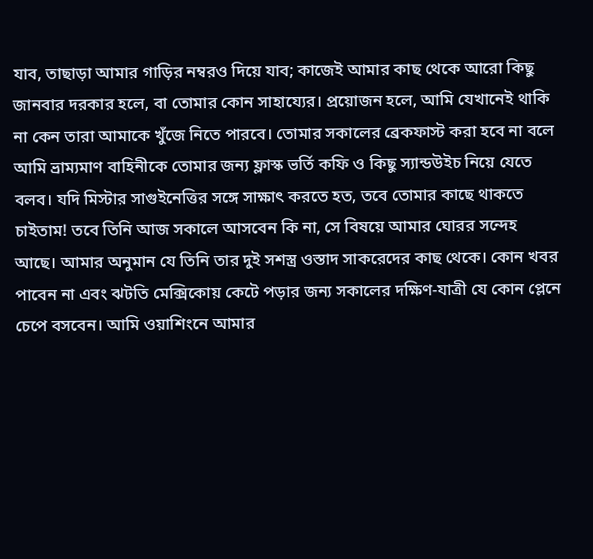যাব, তাছাড়া আমার গাড়ির নম্বরও দিয়ে যাব; কাজেই আমার কাছ থেকে আরো কিছু জানবার দরকার হলে, বা তোমার কোন সাহায্যের। প্রয়োজন হলে, আমি যেখানেই থাকি না কেন তারা আমাকে খুঁজে নিতে পারবে। তোমার সকালের ব্রেকফাস্ট করা হবে না বলে আমি ভ্রাম্যমাণ বাহিনীকে তোমার জন্য ফ্লাস্ক ভর্তি কফি ও কিছু স্যান্ডউইচ নিয়ে যেতে বলব। যদি মিস্টার সাগুইনেত্তির সঙ্গে সাক্ষাৎ করতে হত, তবে তোমার কাছে থাকতে চাইতাম! তবে তিনি আজ সকালে আসবেন কি না, সে বিষয়ে আমার ঘোরর সন্দেহ আছে। আমার অনুমান যে তিনি তার দুই সশস্ত্র ওস্তাদ সাকরেদের কাছ থেকে। কোন খবর পাবেন না এবং ঝটতি মেক্সিকোয় কেটে পড়ার জন্য সকালের দক্ষিণ-যাত্রী যে কোন প্লেনে চেপে বসবেন। আমি ওয়াশিংনে আমার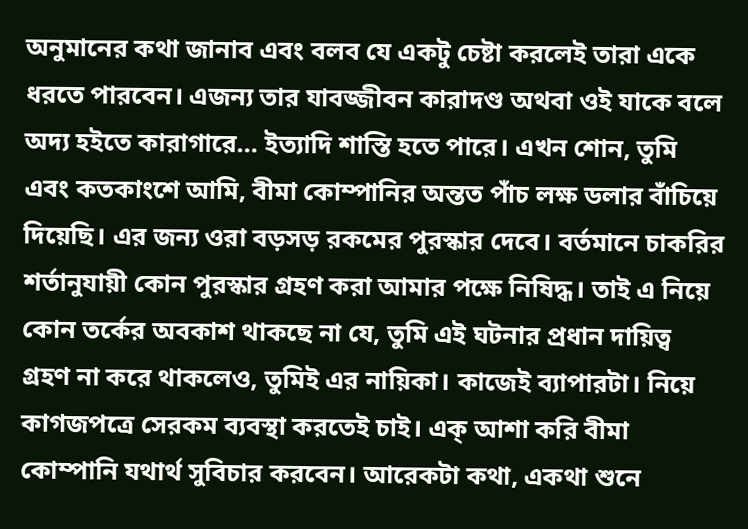অনুমানের কথা জানাব এবং বলব যে একটু চেষ্টা করলেই তারা একে ধরতে পারবেন। এজন্য তার যাবজ্জীবন কারাদণ্ড অথবা ওই যাকে বলে অদ্য হইতে কারাগারে… ইত্যাদি শাস্তি হতে পারে। এখন শোন, তুমি এবং কতকাংশে আমি, বীমা কোম্পানির অন্তত পাঁচ লক্ষ ডলার বাঁচিয়ে দিয়েছি। এর জন্য ওরা বড়সড় রকমের পুরস্কার দেবে। বর্তমানে চাকরির শর্তানুযায়ী কোন পুরস্কার গ্রহণ করা আমার পক্ষে নিষিদ্ধ। তাই এ নিয়ে কোন তর্কের অবকাশ থাকছে না যে, তুমি এই ঘটনার প্রধান দায়িত্ব গ্রহণ না করে থাকলেও, তুমিই এর নায়িকা। কাজেই ব্যাপারটা। নিয়ে কাগজপত্রে সেরকম ব্যবস্থা করতেই চাই। এক্ আশা করি বীমা কোম্পানি যথার্থ সুবিচার করবেন। আরেকটা কথা, একথা শুনে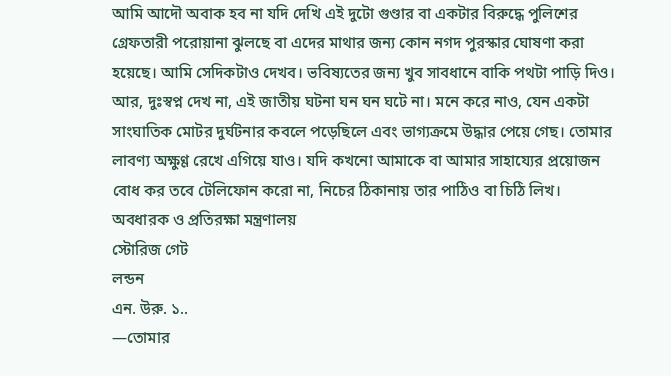আমি আদৌ অবাক হব না যদি দেখি এই দুটো গুণ্ডার বা একটার বিরুদ্ধে পুলিশের গ্রেফতারী পরোয়ানা ঝুলছে বা এদের মাথার জন্য কোন নগদ পুরস্কার ঘোষণা করা হয়েছে। আমি সেদিকটাও দেখব। ভবিষ্যতের জন্য খুব সাবধানে বাকি পথটা পাড়ি দিও। আর, দুঃস্বপ্ন দেখ না, এই জাতীয় ঘটনা ঘন ঘন ঘটে না। মনে করে নাও, যেন একটা সাংঘাতিক মোটর দুর্ঘটনার কবলে পড়েছিলে এবং ভাগ্যক্রমে উদ্ধার পেয়ে গেছ। তোমার লাবণ্য অক্ষুণ্ণ রেখে এগিয়ে যাও। যদি কখনো আমাকে বা আমার সাহায্যের প্রয়োজন বোধ কর তবে টেলিফোন করো না, নিচের ঠিকানায় তার পাঠিও বা চিঠি লিখ।
অবধারক ও প্রতিরক্ষা মন্ত্রণালয়
স্টোরিজ গেট
লন্ডন
এন. উরু. ১..
—তোমার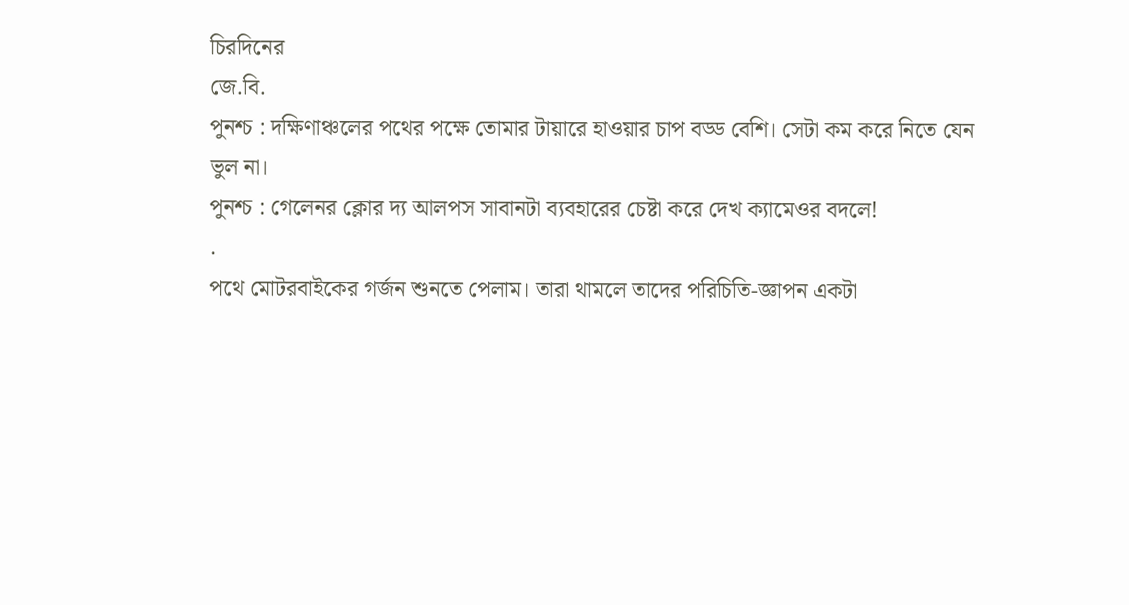চিরদিনের
জে.বি.
পুনশ্চ : দক্ষিণাঞ্চলের পথের পক্ষে তোমার টায়ারে হাওয়ার চাপ বড্ড বেশি। সেটা কম করে নিতে যেন ভুল না।
পুনশ্চ : গেলেনর ক্লোর দ্য আলপস সাবানটা ব্যবহারের চেষ্টা করে দেখ ক্যামেওর বদলে!
.
পথে মোটরবাইকের গর্জন শুনতে পেলাম। তারা থামলে তাদের পরিচিতি-জ্ঞাপন একটা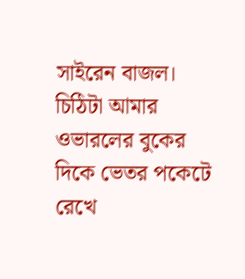সাইরেন বাজল। চিঠিটা আমার ওভারলের বুকের দিকে ভেতর পকেটে রেখে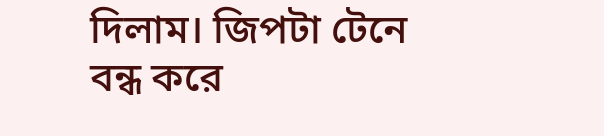দিলাম। জিপটা টেনে বন্ধ করে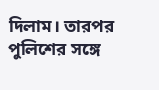দিলাম। তারপর পুলিশের সঙ্গে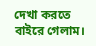দেখা করতে বাইরে গেলাম।